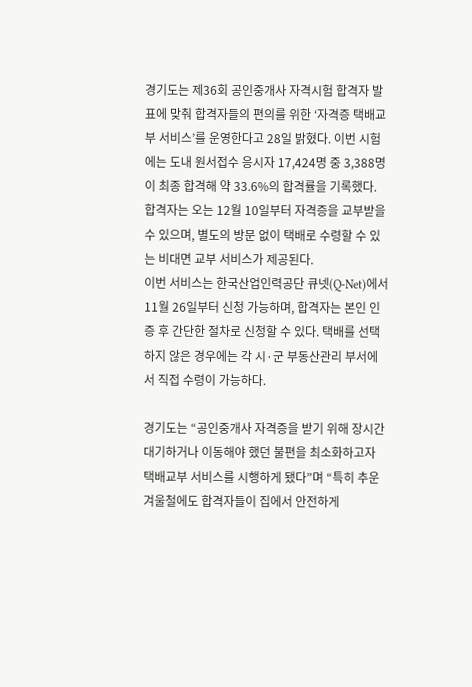경기도는 제36회 공인중개사 자격시험 합격자 발표에 맞춰 합격자들의 편의를 위한 ‘자격증 택배교부 서비스’를 운영한다고 28일 밝혔다. 이번 시험에는 도내 원서접수 응시자 17,424명 중 3,388명이 최종 합격해 약 33.6%의 합격률을 기록했다. 합격자는 오는 12월 10일부터 자격증을 교부받을 수 있으며, 별도의 방문 없이 택배로 수령할 수 있는 비대면 교부 서비스가 제공된다.
이번 서비스는 한국산업인력공단 큐넷(Q-Net)에서 11월 26일부터 신청 가능하며, 합격자는 본인 인증 후 간단한 절차로 신청할 수 있다. 택배를 선택하지 않은 경우에는 각 시·군 부동산관리 부서에서 직접 수령이 가능하다.

경기도는 “공인중개사 자격증을 받기 위해 장시간 대기하거나 이동해야 했던 불편을 최소화하고자 택배교부 서비스를 시행하게 됐다”며 “특히 추운 겨울철에도 합격자들이 집에서 안전하게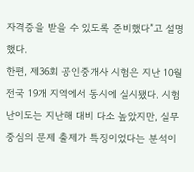자격증을 받을 수 있도록 준비했다”고 설명했다.
한편, 제36회 공인중개사 시험은 지난 10월 전국 19개 지역에서 동시에 실시됐다. 시험 난이도는 지난해 대비 다소 높았지만, 실무 중심의 문제 출제가 특징이었다는 분석이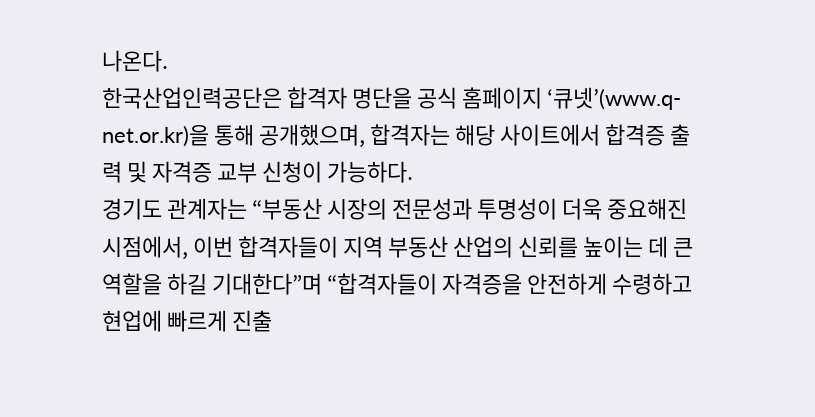나온다.
한국산업인력공단은 합격자 명단을 공식 홈페이지 ‘큐넷’(www.q-net.or.kr)을 통해 공개했으며, 합격자는 해당 사이트에서 합격증 출력 및 자격증 교부 신청이 가능하다.
경기도 관계자는 “부동산 시장의 전문성과 투명성이 더욱 중요해진 시점에서, 이번 합격자들이 지역 부동산 산업의 신뢰를 높이는 데 큰 역할을 하길 기대한다”며 “합격자들이 자격증을 안전하게 수령하고 현업에 빠르게 진출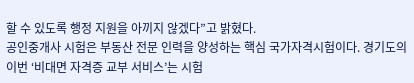할 수 있도록 행정 지원을 아끼지 않겠다”고 밝혔다.
공인중개사 시험은 부동산 전문 인력을 양성하는 핵심 국가자격시험이다. 경기도의 이번 ‘비대면 자격증 교부 서비스’는 시험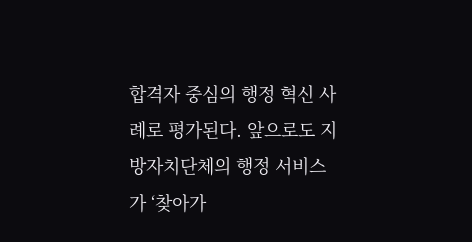합격자 중심의 행정 혁신 사례로 평가된다. 앞으로도 지방자치단체의 행정 서비스가 ‘찾아가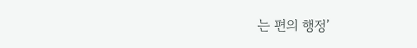는 편의 행정’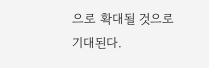으로 확대될 것으로 기대된다.